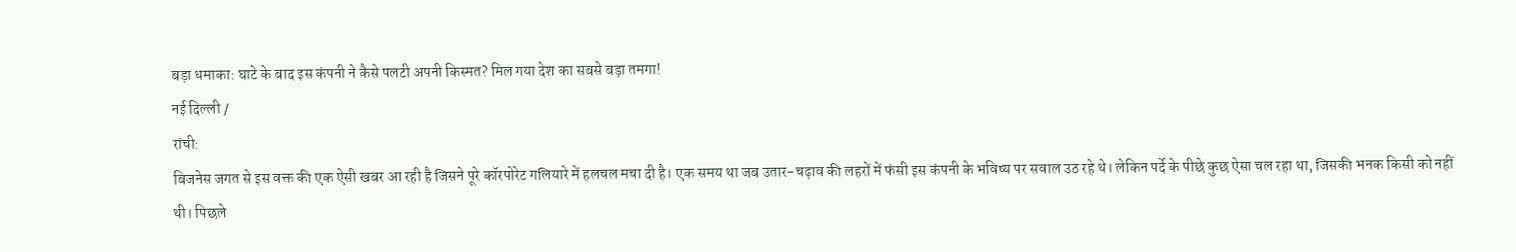बड़ा धमाका: घाटे के बाद इस कंपनी ने कैसे पलटी अपनी किस्मत? मिल गया देश का सबसे बड़ा तमगा!
नई दिल्ली /
रांची:
बिजनेस जगत से इस वक्त की एक ऐसी खबर आ रही है जिसने पूरे कॉरपोरेट गलियारे में हलचल मचा दी है। एक समय था जब उतार-चढ़ाव की लहरों में फंसी इस कंपनी के भविष्य पर सवाल उठ रहे थे। लेकिन पर्दे के पीछे कुछ ऐसा चल रहा था, जिसकी भनक किसी को नहीं थी। पिछले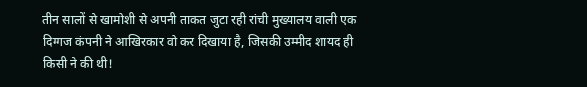तीन सालों से खामोशी से अपनी ताकत जुटा रही रांची मुख्यालय वाली एक दिग्गज कंपनी ने आखिरकार वो कर दिखाया है, जिसकी उम्मीद शायद ही किसी ने की थी!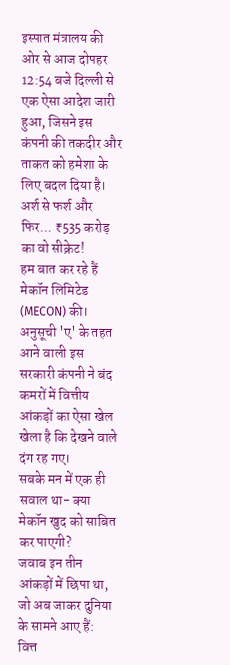इस्पात मंत्रालय की ओर से आज दोपहर 12:54 बजे दिल्ली से एक ऐसा आदेश जारी हुआ, जिसने इस कंपनी की तकदीर और ताकत को हमेशा के लिए बदल दिया है।
अर्श से फर्श और फिर... ₹535 करोड़ का वो सीक्रेट!
हम बात कर रहे हैं मेकॉन लिमिटेड (MECON) की। अनुसूची 'ए' के तहत आने वाली इस सरकारी कंपनी ने बंद कमरों में वित्तीय आंकड़ों का ऐसा खेल खेला है कि देखने वाले दंग रह गए।
सबके मन में एक ही सवाल था- क्या मेकॉन खुद को साबित कर पाएगी?
जवाब इन तीन आंकड़ों में छिपा था, जो अब जाकर दुनिया के सामने आए हैं:
वित्त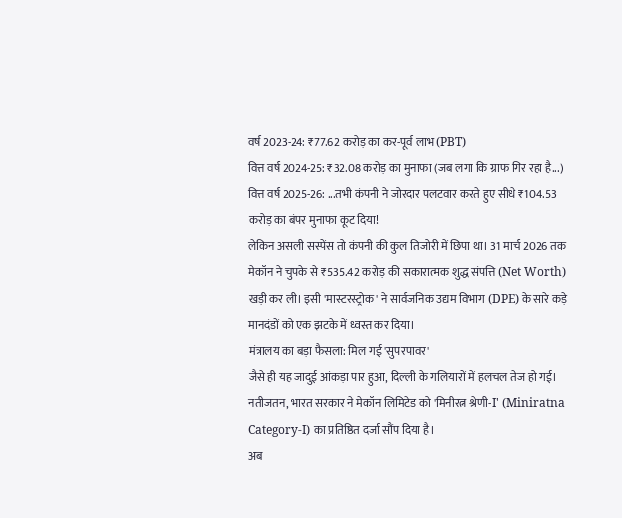वर्ष 2023-24: ₹77.62 करोड़ का कर-पूर्व लाभ (PBT)
वित्त वर्ष 2024-25: ₹32.08 करोड़ का मुनाफा (जब लगा कि ग्राफ गिर रहा है...)
वित्त वर्ष 2025-26: ...तभी कंपनी ने जोरदार पलटवार करते हुए सीधे ₹104.53 करोड़ का बंपर मुनाफा कूट दिया!
लेकिन असली सस्पेंस तो कंपनी की कुल तिजोरी में छिपा था। 31 मार्च 2026 तक मेकॉन ने चुपके से ₹535.42 करोड़ की सकारात्मक शुद्ध संपत्ति (Net Worth) खड़ी कर ली। इसी 'मास्टरस्ट्रोक' ने सार्वजनिक उद्यम विभाग (DPE) के सारे कड़े मानदंडों को एक झटके में ध्वस्त कर दिया।
मंत्रालय का बड़ा फैसला: मिल गई 'सुपरपावर'
जैसे ही यह जादुई आंकड़ा पार हुआ, दिल्ली के गलियारों में हलचल तेज हो गई। नतीजतन, भारत सरकार ने मेकॉन लिमिटेड को 'मिनीरत्न श्रेणी-I' (Miniratna Category-I) का प्रतिष्ठित दर्जा सौंप दिया है।
अब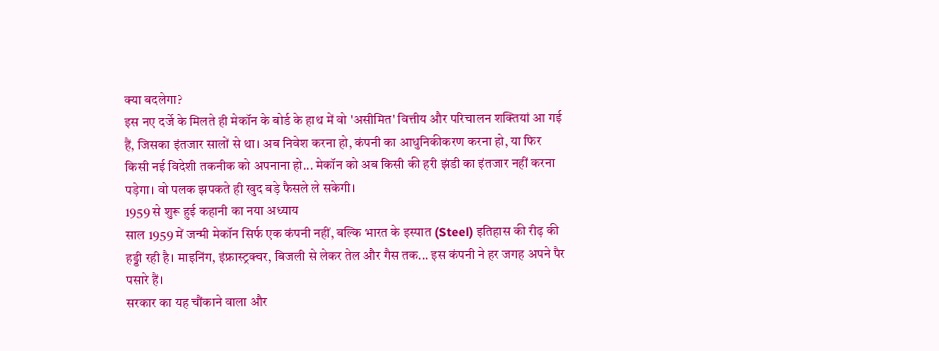क्या बदलेगा?
इस नए दर्जे के मिलते ही मेकॉन के बोर्ड के हाथ में वो 'असीमित' वित्तीय और परिचालन शक्तियां आ गई हैं, जिसका इंतजार सालों से था। अब निवेश करना हो, कंपनी का आधुनिकीकरण करना हो, या फिर किसी नई विदेशी तकनीक को अपनाना हो... मेकॉन को अब किसी की हरी झंडी का इंतजार नहीं करना पड़ेगा। वो पलक झपकते ही खुद बड़े फैसले ले सकेगी।
1959 से शुरू हुई कहानी का नया अध्याय
साल 1959 में जन्मी मेकॉन सिर्फ एक कंपनी नहीं, बल्कि भारत के इस्पात (Steel) इतिहास की रीढ़ की हड्डी रही है। माइनिंग, इंफ्रास्ट्रक्चर, बिजली से लेकर तेल और गैस तक... इस कंपनी ने हर जगह अपने पैर पसारे हैं।
सरकार का यह चौंकाने वाला और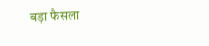बड़ा फैसला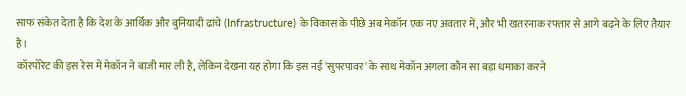साफ संकेत देता है कि देश के आर्थिक और बुनियादी ढांचे (Infrastructure) के विकास के पीछे अब मेकॉन एक नए अवतार में, और भी खतरनाक रफ्तार से आगे बढ़ने के लिए तैयार है।
कॉरपोरेट की इस रेस में मेकॉन ने बाजी मार ली है, लेकिन देखना यह होगा कि इस नई 'सुपरपावर' के साथ मेकॉन अगला कौन सा बड़ा धमाका करने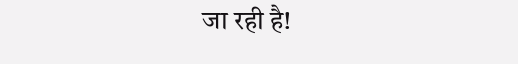जा रही है!